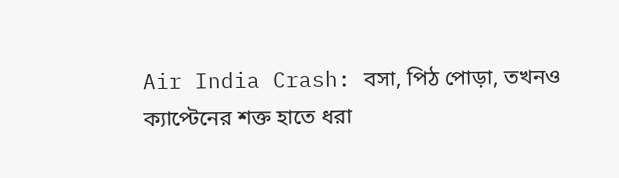Air India Crash: বসা, পিঠ পোড়া, তখনও ক্যাপ্টেনের শক্ত হাতে ধরা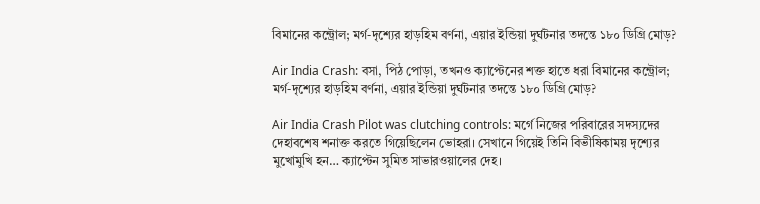বিমানের কন্ট্রোল; মর্গ-দৃশ্যের হাড়হিম বর্ণনা, এয়ার ইন্ডিয়া দুর্ঘটনার তদন্তে ১৮০ ডিগ্রি মোড়?

Air India Crash: বসা, পিঠ পোড়া, তখনও ক্যাপ্টেনের শক্ত হাতে ধরা বিমানের কন্ট্রোল; মর্গ-দৃশ্যের হাড়হিম বর্ণনা, এয়ার ইন্ডিয়া দুর্ঘটনার তদন্তে ১৮০ ডিগ্রি মোড়?

Air India Crash Pilot was clutching controls: মর্গে নিজের পরিবারের সদস্যদের দেহাবশেষ শনাক্ত করতে গিয়েছিলেন ভোহরা। সেখানে গিয়েই তিনি বিভীষিকাময় দৃশ্যের মুখোমুখি হন… ক্যাপ্টেন সুমিত সাভারওয়ালের দেহ।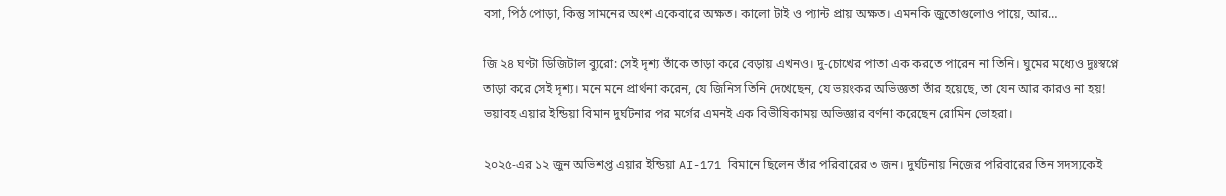বসা, পিঠ পোড়া, কিন্তু সামনের অংশ একেবারে অক্ষত। কালো টাই ও প্যান্ট প্রায় অক্ষত। এমনকি জুতোগুলোও পায়ে, আর…

জি ২৪ ঘণ্টা ডিজিটাল ব্যুরো: সেই দৃশ্য তাঁকে তাড়া করে বেড়ায় এখনও। দু-চোখের পাতা এক করতে পারেন না তিনি। ঘুমের মধ্যেও দুঃস্বপ্নে তাড়া করে সেই দৃশ্য। মনে মনে প্রার্থনা করেন, যে জিনিস তিনি দেখেছেন, যে ভয়ংকর অভিজ্ঞতা তাঁর হয়েছে, তা যেন আর কারও না হয়! ভয়াবহ এয়ার ইন্ডিয়া বিমান দুর্ঘটনার পর মর্গের এমনই এক বিভীষিকাময় অভিজ্ঞার বর্ণনা করেছেন রোমিন ভোহরা।

২০২৫-এর ১২ জুন অভিশপ্ত এয়ার ইন্ডিয়া AI-171 বিমানে ছিলেন তাঁর পরিবারের ৩ জন। দুর্ঘটনায় নিজের পরিবারের তিন সদস্যকেই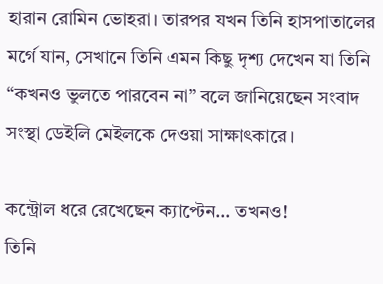হারান রোমিন ভোহরা। তারপর যখন তিনি হাসপাতালের মর্গে যান, সেখানে তিনি এমন কিছু দৃশ্য দেখেন যা তিনি “কখনও ভুলতে পারবেন না” বলে জানিয়েছেন সংবাদ সংস্থা ডেইলি মেইলকে দেওয়া সাক্ষাৎকারে।

কন্ট্রোল ধরে রেখেছেন ক্যাপ্টেন… তখনও!
তিনি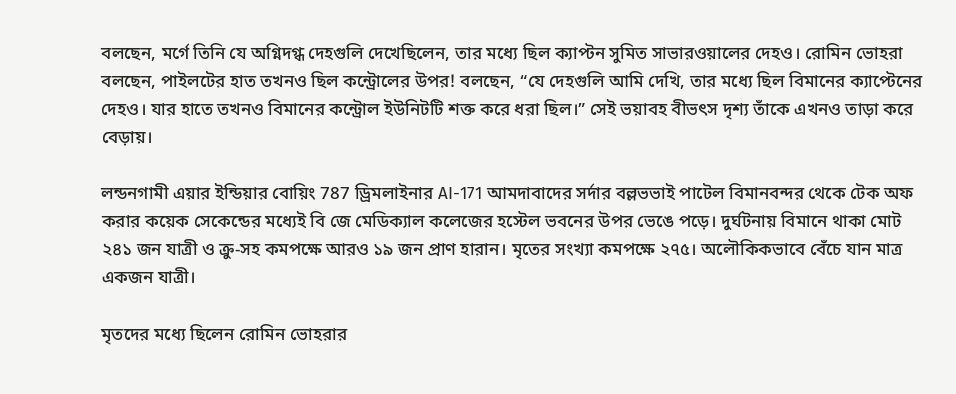বলছেন, মর্গে তিনি যে অগ্নিদগ্ধ দেহগুলি দেখেছিলেন, তার মধ্যে ছিল ক্যাপ্টন সুমিত সাভারওয়ালের দেহও। রোমিন ভোহরা বলছেন, পাইলটের হাত তখনও ছিল কন্ট্রোলের উপর! বলছেন, “যে দেহগুলি আমি দেখি, তার মধ্যে ছিল বিমানের ক্যাপ্টেনের দেহও। যার হাতে তখনও বিমানের কন্ট্রোল ইউনিটটি শক্ত করে ধরা ছিল।” সেই ভয়াবহ বীভৎস দৃশ্য তাঁকে এখনও তাড়া করে বেড়ায়।

লন্ডনগামী এয়ার ইন্ডিয়ার বোয়িং 787 ড্রিমলাইনার AI-171 আমদাবাদের সর্দার বল্লভভাই পাটেল বিমানবন্দর থেকে টেক অফ করার কয়েক সেকেন্ডের মধ্যেই বি জে মেডিক্যাল কলেজের হস্টেল ভবনের উপর ভেঙে পড়ে। দুর্ঘটনায় বিমানে থাকা মোট ২৪১ জন যাত্রী ও ক্রু-সহ কমপক্ষে আরও ১৯ জন প্রাণ হারান। মৃতের সংখ্যা কমপক্ষে ২৭৫। অলৌকিকভাবে বেঁচে যান মাত্র একজন যাত্রী।

মৃতদের মধ্যে ছিলেন রোমিন ভোহরার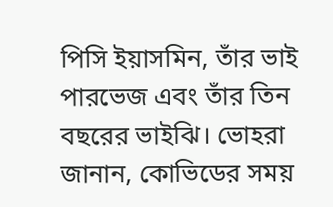পিসি ইয়াসমিন, তাঁর ভাই পারভেজ এবং তাঁর তিন বছরের ভাইঝি। ভোহরা জানান, কোভিডের সময়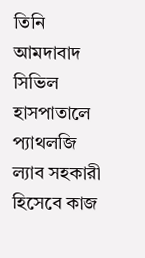তিনি আমদাবাদ সিভিল হাসপাতালে প্যাথলজি ল্যাব সহকারী হিসেবে কাজ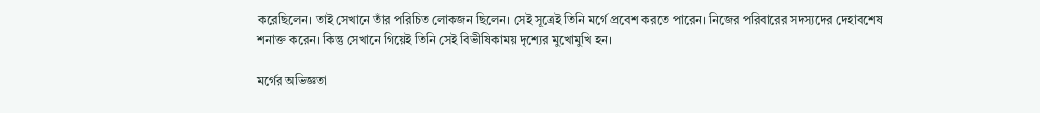করেছিলেন। তাই সেখানে তাঁর পরিচিত লোকজন ছিলেন। সেই সূত্রেই তিনি মর্গে প্রবেশ করতে পারেন। নিজের পরিবারের সদস্যদের দেহাবশেষ শনাক্ত করেন। কিন্তু সেখানে গিয়েই তিনি সেই বিভীষিকাময় দৃশ্যের মুখোমুখি হন।

মর্গের অভিজ্ঞতা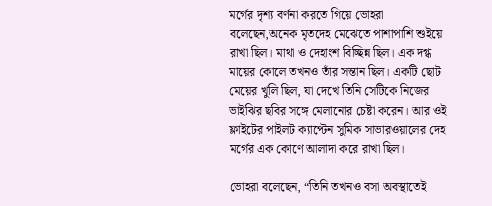মর্গের দৃশ্য বর্ণনা করতে গিয়ে ভোহরা বলেছেন,অনেক মৃতদেহ মেঝেতে পাশাপাশি শুইয়ে রাখা ছিল। মাথা ও দেহাংশ বিচ্ছিন্ন ছিল। এক দগ্ধ মায়ের কোলে তখনও তাঁর সন্তান ছিল। একটি ছোট মেয়ের খুলি ছিল, যা দেখে তিনি সেটিকে নিজের ভাইঝির ছবির সঙ্গে মেলানোর চেষ্টা করেন। আর ওই ফ্লাইটের পাইলট ক্যাপ্টেন সুমিক সাভারওয়ালের দেহ মর্গের এক কোণে আলাদা করে রাখা ছিল।

ভোহরা বলেছেন, “তিনি তখনও বসা অবস্থাতেই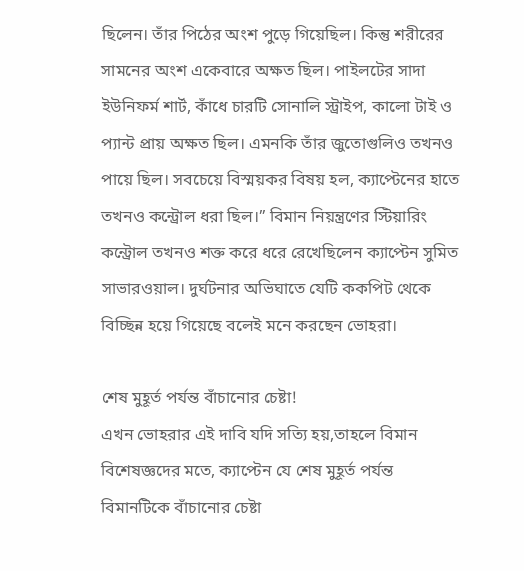ছিলেন। তাঁর পিঠের অংশ পুড়ে গিয়েছিল। কিন্তু শরীরের সামনের অংশ একেবারে অক্ষত ছিল। পাইলটের সাদা ইউনিফর্ম শার্ট, কাঁধে চারটি সোনালি স্ট্রাইপ, কালো টাই ও প্যান্ট প্রায় অক্ষত ছিল। এমনকি তাঁর জুতোগুলিও তখনও পায়ে ছিল। সবচেয়ে বিস্ময়কর বিষয় হল, ক্যাপ্টেনের হাতে তখনও কন্ট্রোল ধরা ছিল।” বিমান নিয়ন্ত্রণের স্টিয়ারিং কন্ট্রোল তখনও শক্ত করে ধরে রেখেছিলেন ক্যাপ্টেন সুমিত সাভারওয়াল। দুর্ঘটনার অভিঘাতে যেটি ককপিট থেকে বিচ্ছিন্ন হয়ে গিয়েছে বলেই মনে করছেন ভোহরা।

শেষ মুহূর্ত পর্যন্ত বাঁচানোর চেষ্টা!
এখন ভোহরার এই দাবি যদি সত্যি হয়,তাহলে বিমান বিশেষজ্ঞদের মতে, ক্যাপ্টেন যে শেষ মুহূর্ত পর্যন্ত বিমানটিকে বাঁচানোর চেষ্টা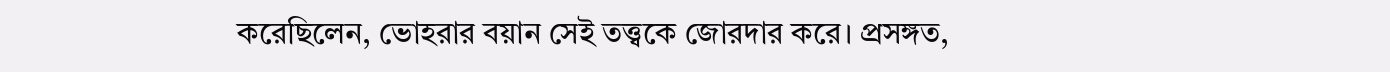করেছিলেন, ভোহরার বয়ান সেই তত্ত্বকে জোরদার করে। প্রসঙ্গত,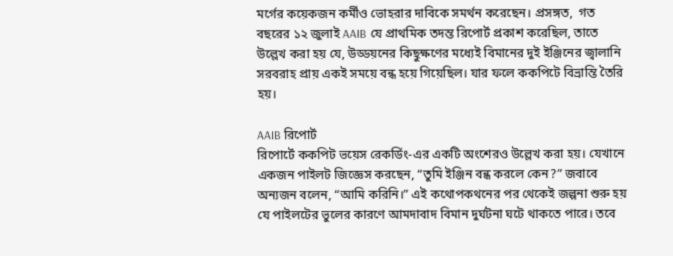মর্গের কয়েকজন কর্মীও ভোহরার দাবিকে সমর্থন করেছেন। প্রসঙ্গত,  গত বছরের ১২ জুলাই AAIB যে প্রাথমিক তদন্ত রিপোর্ট প্রকাশ করেছিল, তাতে উল্লেখ করা হয় যে, উড্ডয়নের কিছুক্ষণের মধ্যেই বিমানের দুই ইঞ্জিনের জ্বালানি সরবরাহ প্রায় একই সময়ে বন্ধ হয়ে গিয়েছিল। যার ফলে ককপিটে বিভ্রান্তি তৈরি হয়।

AAIB রিপোর্ট
রিপোর্টে ককপিট ভয়েস রেকর্ডিং-এর একটি অংশেরও উল্লেখ করা হয়। যেখানে একজন পাইলট জিজ্ঞেস করছেন, “তুমি ইঞ্জিন বন্ধ করলে কেন?” জবাবে অন্যজন বলেন, “আমি করিনি।” এই কথোপকথনের পর থেকেই জল্পনা শুরু হয় যে পাইলটের ভুলের কারণে আমদাবাদ বিমান দুর্ঘটনা ঘটে থাকতে পারে। তবে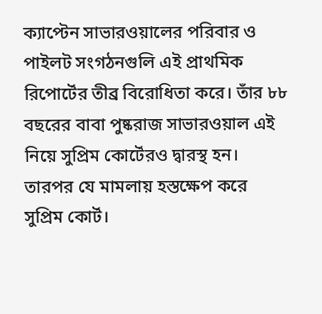ক্যাপ্টেন সাভারওয়ালের পরিবার ও পাইলট সংগঠনগুলি এই প্রাথমিক রিপোর্টের তীব্র বিরোধিতা করে। তাঁর ৮৮ বছরের বাবা পুষ্করাজ সাভারওয়াল এই নিয়ে সুপ্রিম কোর্টেরও দ্বারস্থ হন। তারপর যে মামলায় হস্তক্ষেপ করে সুপ্রিম কোর্ট।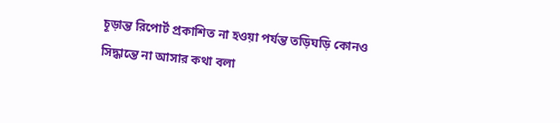চূড়ান্ত রিপোর্ট প্রকাশিত না হওয়া পর্যন্ত তড়িঘড়ি কোনও সিদ্ধান্তে না আসার কথা বলা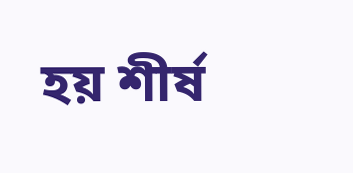হয় শীর্ষ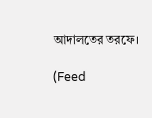আদালতের তরফে।

(Feed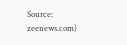Source: zeenews.com)